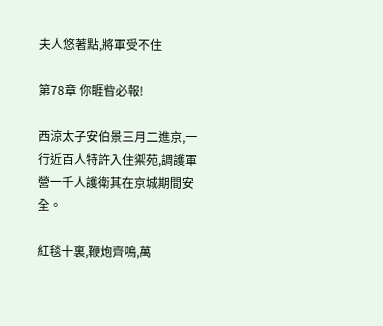夫人悠著點,將軍受不住

第78章 你睚眥必報!

西涼太子安伯景三月二進京,一行近百人特許入住禦苑,調護軍營一千人護衛其在京城期間安全。

紅毯十裏,鞭炮齊鳴,萬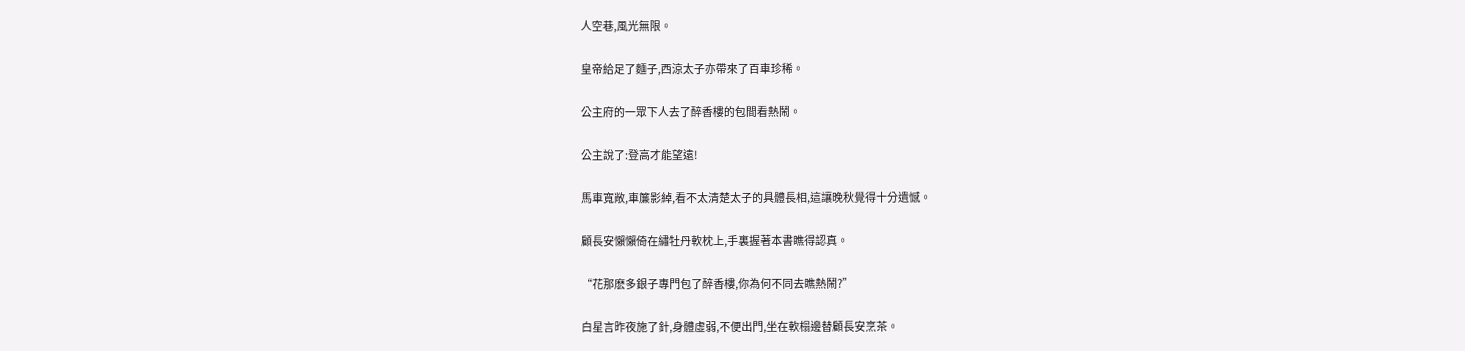人空巷,風光無限。

皇帝給足了麵子,西涼太子亦帶來了百車珍稀。

公主府的一眾下人去了醉香樓的包間看熱鬧。

公主說了:登高才能望遠!

馬車寬敞,車簾影綽,看不太清楚太子的具體長相,這讓晚秋覺得十分遺憾。

顧長安懶懶倚在繡牡丹軟枕上,手裏握著本書瞧得認真。

“花那麽多銀子專門包了醉香樓,你為何不同去瞧熱鬧?”

白星言昨夜施了針,身體虛弱,不便出門,坐在軟榻邊替顧長安烹茶。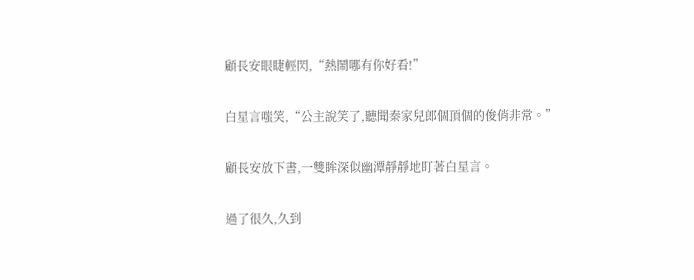顧長安眼睫輕閃,“熱鬧哪有你好看!”

白星言嗤笑,“公主說笑了,聽聞秦家兒郎個頂個的俊俏非常。”

顧長安放下書,一雙眸深似幽潭靜靜地盯著白星言。

過了很久,久到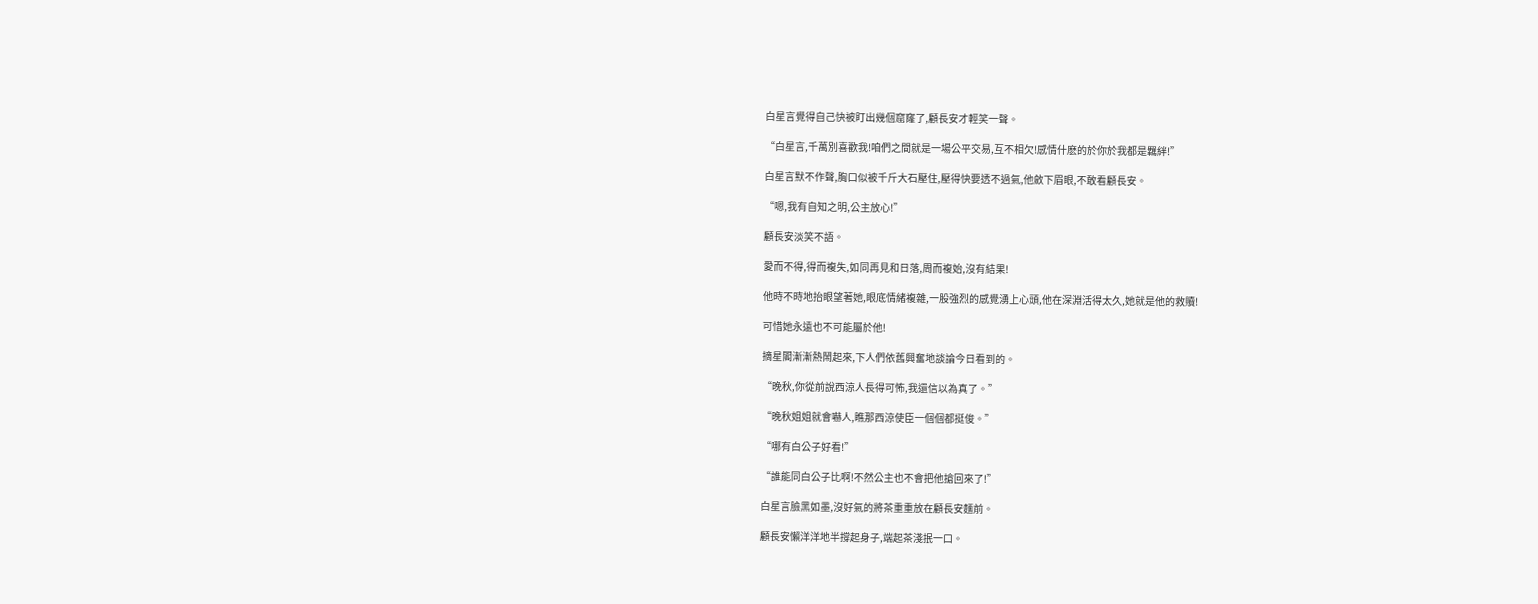白星言覺得自己快被盯出幾個窟窿了,顧長安才輕笑一聲。

“白星言,千萬別喜歡我!咱們之間就是一場公平交易,互不相欠!感情什麽的於你於我都是羈絆!”

白星言默不作聲,胸口似被千斤大石壓住,壓得快要透不過氣,他斂下眉眼,不敢看顧長安。

“嗯,我有自知之明,公主放心!”

顧長安淡笑不語。

愛而不得,得而複失,如同再見和日落,周而複始,沒有結果!

他時不時地抬眼望著她,眼底情緒複雜,一股強烈的感覺湧上心頭,他在深淵活得太久,她就是他的救贖!

可惜她永遠也不可能屬於他!

摘星閣漸漸熱鬧起來,下人們依舊興奮地談論今日看到的。

“晚秋,你從前說西涼人長得可怖,我還信以為真了。”

“晚秋姐姐就會嚇人,瞧那西涼使臣一個個都挺俊。”

“哪有白公子好看!”

“誰能同白公子比啊!不然公主也不會把他搶回來了!”

白星言臉黑如墨,沒好氣的將茶重重放在顧長安麵前。

顧長安懶洋洋地半撐起身子,端起茶淺抿一口。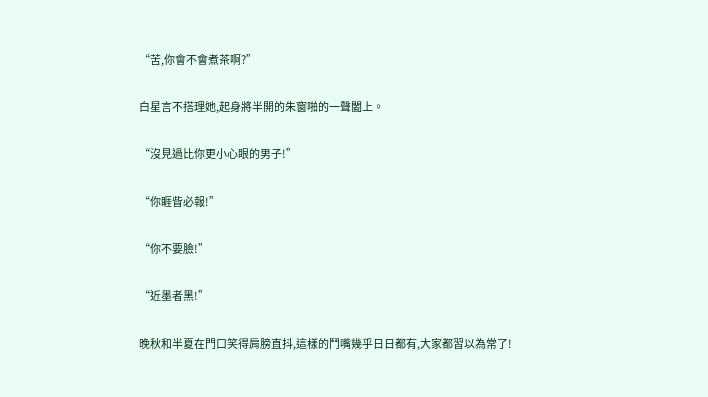“苦,你會不會煮茶啊?”

白星言不搭理她,起身將半開的朱窗啪的一聲闔上。

“沒見過比你更小心眼的男子!”

“你睚眥必報!”

“你不要臉!”

“近墨者黑!”

晚秋和半夏在門口笑得肩膀直抖,這樣的鬥嘴幾乎日日都有,大家都習以為常了!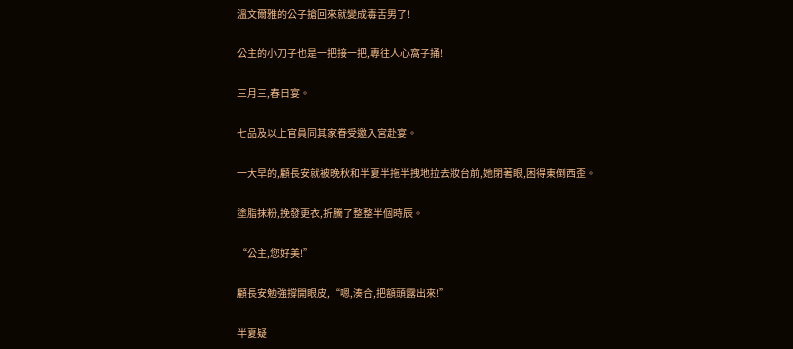溫文爾雅的公子搶回來就變成毒舌男了!

公主的小刀子也是一把接一把,專往人心窩子捅!

三月三,春日宴。

七品及以上官員同其家眷受邀入宮赴宴。

一大早的,顧長安就被晚秋和半夏半拖半拽地拉去妝台前,她閉著眼,困得東倒西歪。

塗脂抹粉,挽發更衣,折騰了整整半個時辰。

“公主,您好美!”

顧長安勉強撐開眼皮,“嗯,湊合,把額頭露出來!”

半夏疑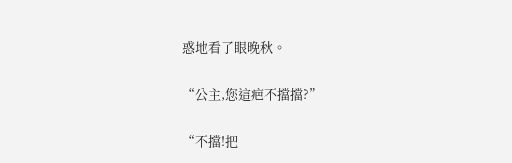惑地看了眼晚秋。

“公主,您這疤不擋擋?”

“不擋!把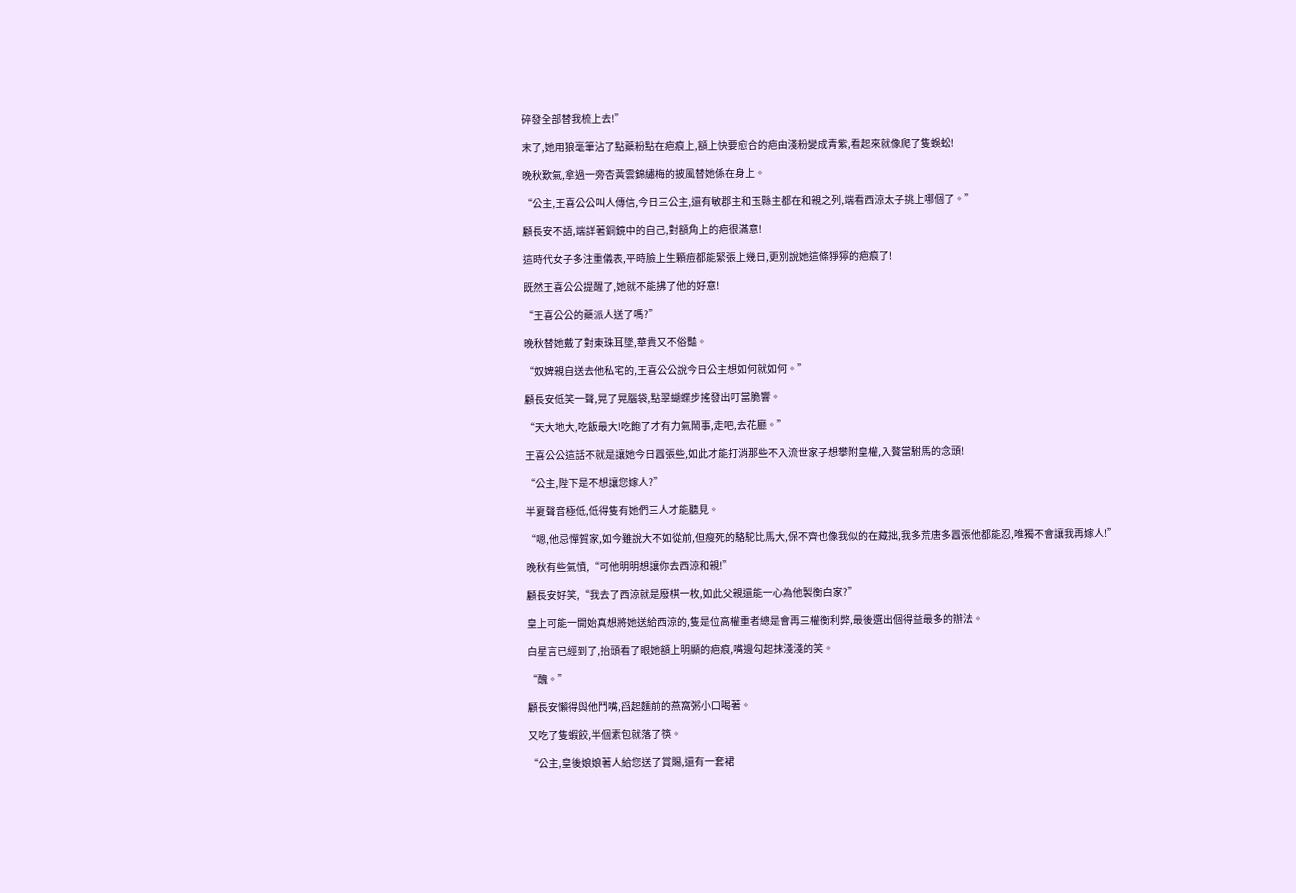碎發全部替我梳上去!”

末了,她用狼毫筆沾了點藥粉點在疤痕上,額上快要愈合的疤由淺粉變成青紫,看起來就像爬了隻蜈蚣!

晚秋歎氣,拿過一旁杏黃雲錦繡梅的披風替她係在身上。

“公主,王喜公公叫人傳信,今日三公主,還有敏郡主和玉縣主都在和親之列,端看西涼太子挑上哪個了。”

顧長安不語,端詳著銅鏡中的自己,對額角上的疤很滿意!

這時代女子多注重儀表,平時臉上生顆痘都能緊張上幾日,更別說她這條猙獰的疤痕了!

既然王喜公公提醒了,她就不能拂了他的好意!

“王喜公公的藥派人送了嗎?”

晚秋替她戴了對東珠耳墜,華貴又不俗豔。

“奴婢親自送去他私宅的,王喜公公說今日公主想如何就如何。”

顧長安低笑一聲,晃了晃腦袋,點翠蝴蝶步搖發出叮當脆響。

“天大地大,吃飯最大!吃飽了才有力氣鬧事,走吧,去花廳。”

王喜公公這話不就是讓她今日囂張些,如此才能打消那些不入流世家子想攀附皇權,入贅當駙馬的念頭!

“公主,陛下是不想讓您嫁人?”

半夏聲音極低,低得隻有她們三人才能聽見。

“嗯,他忌憚賀家,如今雖說大不如從前,但瘦死的駱駝比馬大,保不齊也像我似的在藏拙,我多荒唐多囂張他都能忍,唯獨不會讓我再嫁人!”

晚秋有些氣憤,“可他明明想讓你去西涼和親!”

顧長安好笑,“我去了西涼就是廢棋一枚,如此父親還能一心為他製衡白家?”

皇上可能一開始真想將她送給西涼的,隻是位高權重者總是會再三權衡利弊,最後選出個得益最多的辦法。

白星言已經到了,抬頭看了眼她額上明顯的疤痕,嘴邊勾起抹淺淺的笑。

“醜。”

顧長安懶得與他鬥嘴,舀起麵前的燕窩粥小口喝著。

又吃了隻蝦餃,半個素包就落了筷。

“公主,皇後娘娘著人給您送了賞賜,還有一套裙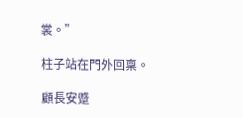裳。”

柱子站在門外回稟。

顧長安蹙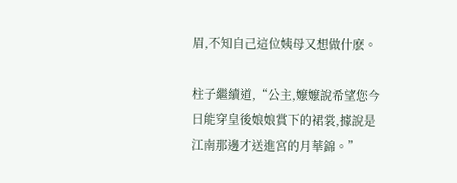眉,不知自己這位姨母又想做什麽。

柱子繼續道,“公主,嬤嬤說希望您今日能穿皇後娘娘賞下的裙裳,據說是江南那邊才送進宮的月華錦。”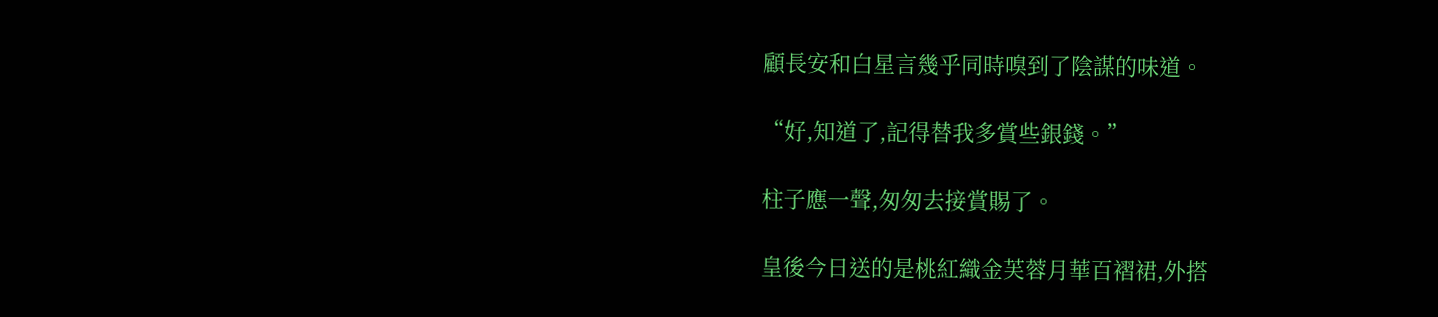顧長安和白星言幾乎同時嗅到了陰謀的味道。

“好,知道了,記得替我多賞些銀錢。”

柱子應一聲,匆匆去接賞賜了。

皇後今日送的是桃紅織金芙蓉月華百褶裙,外搭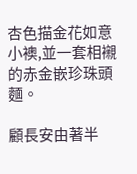杏色描金花如意小襖,並一套相襯的赤金嵌珍珠頭麵。

顧長安由著半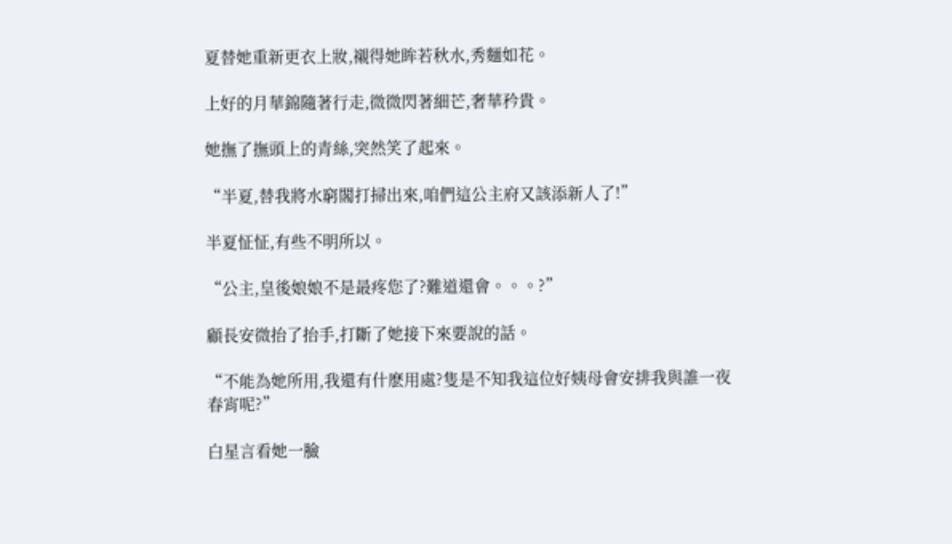夏替她重新更衣上妝,襯得她眸若秋水,秀麵如花。

上好的月華錦隨著行走,微微閃著細芒,奢華矜貴。

她撫了撫頭上的青絲,突然笑了起來。

“半夏,替我將水窮閣打掃出來,咱們這公主府又該添新人了!”

半夏怔怔,有些不明所以。

“公主,皇後娘娘不是最疼您了?難道還會。。。?”

顧長安微抬了抬手,打斷了她接下來要說的話。

“不能為她所用,我還有什麽用處?隻是不知我這位好姨母會安排我與誰一夜春宵呢?”

白星言看她一臉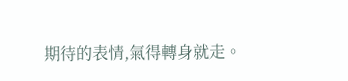期待的表情,氣得轉身就走。